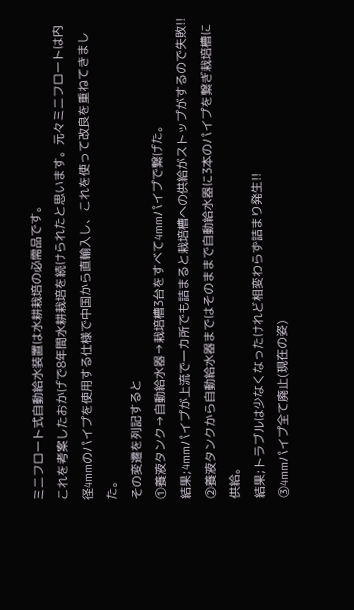ミニフロート式自動給水装置は水耕栽培の必需品です。
これを考案したおかげで8年間水耕栽培を続けられたと思います。元々ミニフロートは内径4mmのパイプを使用する仕様で中国から直輸入し、これを使って改良を重ねてきました。
その変遷を列記すると
①養液タンク→自動給水器→栽培槽3台をすべて4mmパイプで繋げた。
結果;4mmパイプが上流で一カ所でも詰まると栽培槽への供給がストップがするので失敗!!
②養液タンクから自動給水器まではそのままで自動給水器に3本のパイプを繋ぎ栽培槽に供給。
結果;トラブルは少なくなったけれど相変わらず詰まり発生!!
③4mmパイプ全て廃止(現在の姿)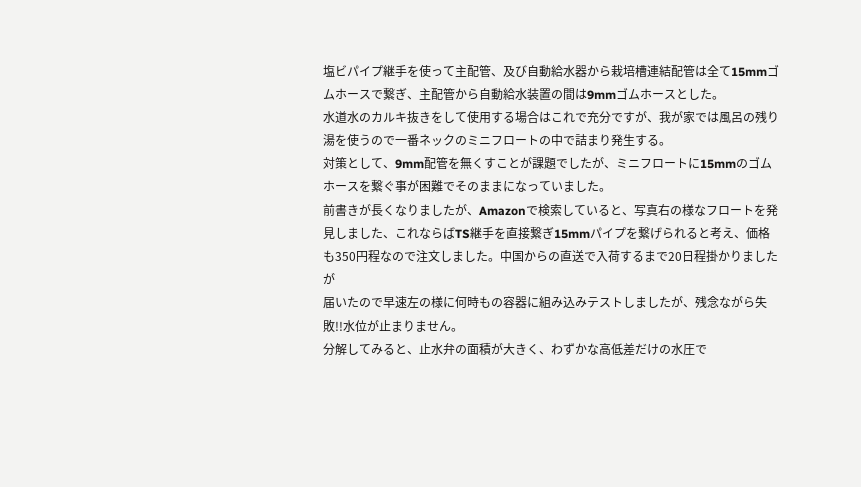塩ビパイプ継手を使って主配管、及び自動給水器から栽培槽連結配管は全て15mmゴムホースで繋ぎ、主配管から自動給水装置の間は9mmゴムホースとした。
水道水のカルキ抜きをして使用する場合はこれで充分ですが、我が家では風呂の残り湯を使うので一番ネックのミニフロートの中で詰まり発生する。
対策として、9mm配管を無くすことが課題でしたが、ミニフロートに15mmのゴムホースを繋ぐ事が困難でそのままになっていました。
前書きが長くなりましたが、Amazonで検索していると、写真右の様なフロートを発見しました、これならばTS継手を直接繋ぎ15mmパイプを繋げられると考え、価格も350円程なので注文しました。中国からの直送で入荷するまで20日程掛かりましたが
届いたので早速左の様に何時もの容器に組み込みテストしましたが、残念ながら失敗!!水位が止まりません。
分解してみると、止水弁の面積が大きく、わずかな高低差だけの水圧で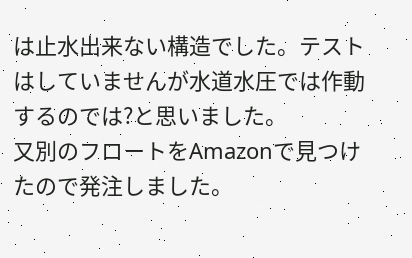は止水出来ない構造でした。テストはしていませんが水道水圧では作動するのでは?と思いました。
又別のフロートをAmazonで見つけたので発注しました。